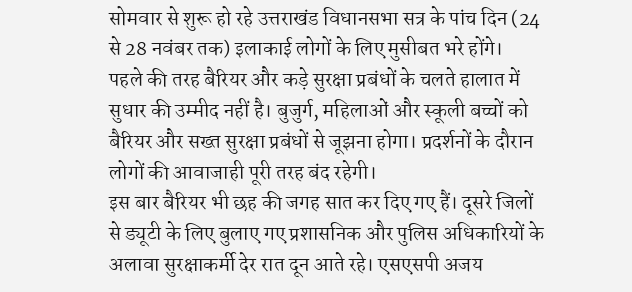सोमवार से शुरू हो रहे उत्तराखंड विधानसभा सत्र के पांच दिन (24 से 28 नवंबर तक) इलाकाई लोगों के लिए मुसीबत भरे होंगे।
पहले की तरह बैरियर और कड़े सुरक्षा प्रबंधों के चलते हालात में सुधार की उम्मीद नहीं है। बुजुर्ग, महिलाओं और स्कूली बच्चों को बैरियर और सख्त सुरक्षा प्रबंधों से जूझना होगा। प्रदर्शनों के दौरान लोगों की आवाजाही पूरी तरह बंद रहेगी।
इस बार बैरियर भी छह की जगह सात कर दिए गए हैं। दूसरे जिलों से ड्यूटी के लिए बुलाए गए प्रशासनिक और पुलिस अधिकारियों के अलावा सुरक्षाकर्मी देर रात दून आते रहे। एसएसपी अजय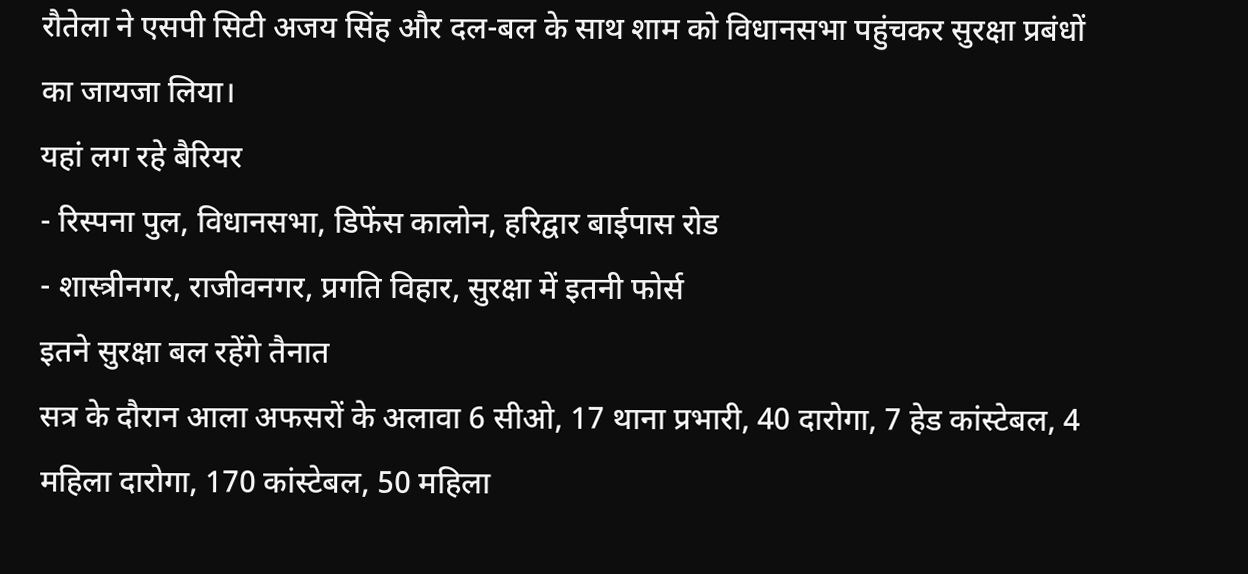रौतेला ने एसपी सिटी अजय सिंह और दल-बल के साथ शाम को विधानसभा पहुंचकर सुरक्षा प्रबंधों का जायजा लिया।
यहां लग रहे बैरियर
- रिस्पना पुल, विधानसभा, डिफेंस कालोन, हरिद्वार बाईपास रोड
- शास्त्रीनगर, राजीवनगर, प्रगति विहार, सुरक्षा में इतनी फोर्स
इतने सुरक्षा बल रहेंगे तैनात
सत्र के दौरान आला अफसरों के अलावा 6 सीओ, 17 थाना प्रभारी, 40 दारोगा, 7 हेड कांस्टेबल, 4 महिला दारोगा, 170 कांस्टेबल, 50 महिला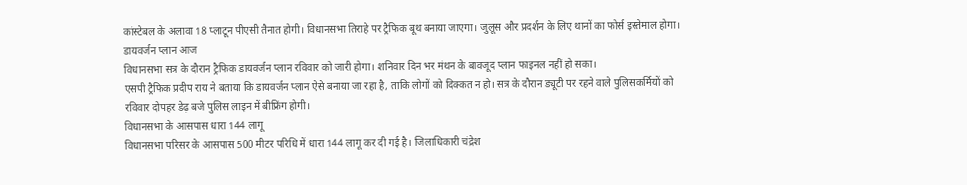कांस्टेबल के अलावा 18 प्लाटून पीएसी तैनात होगी। विधानसभा तिराहे पर ट्रैफिक बूथ बनाया जाएगा। जुलूस और प्रदर्शन के लिए थानों का फोर्स इस्तेमाल होगा।
डायवर्जन प्लान आज
विधानसभा सत्र के दौरान ट्रैफिक डायवर्जन प्लान रविवार को जारी होगा। शनिवार दिन भर मंथन के बावजूद प्लान फाइनल नहीं हो सका।
एसपी ट्रैफिक प्रदीप राय ने बताया कि डायवर्जन प्लान ऐसे बनाया जा रहा है, ताकि लोगों को दिक्कत न हो। सत्र के दौरान ड्यूटी पर रहने वाले पुलिसकर्मियों को रविवार दोपहर डेढ़ बजे पुलिस लाइन में बीफ्रिंग होगी।
विधानसभा के आसपास धारा 144 लागू
विधानसभा परिसर के आसपास 500 मीटर परिधि में धारा 144 लागू कर दी गई है। जिलाधिकारी चंद्रेश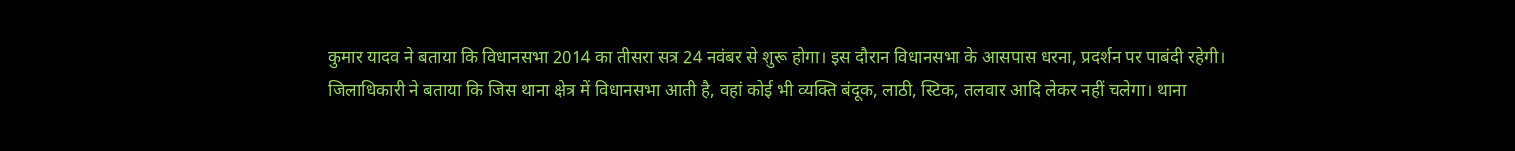कुमार यादव ने बताया कि विधानसभा 2014 का तीसरा सत्र 24 नवंबर से शुरू होगा। इस दौरान विधानसभा के आसपास धरना, प्रदर्शन पर पाबंदी रहेगी।
जिलाधिकारी ने बताया कि जिस थाना क्षेत्र में विधानसभा आती है, वहां कोई भी व्यक्ति बंदूक, लाठी, स्टिक, तलवार आदि लेकर नहीं चलेगा। थाना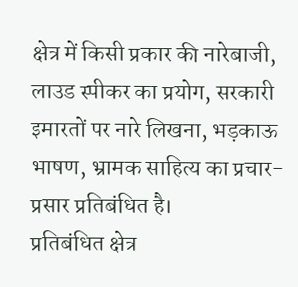क्षेत्र में किसी प्रकार की नारेबाजी, लाउड स्पीकर का प्रयोग, सरकारी इमारतों पर नारे लिखना, भड़काऊ भाषण, भ्रामक साहित्य का प्रचार-प्रसार प्रतिबंधित है।
प्रतिबंधित क्षेत्र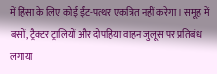में हिंसा के लिए कोई ईंट-पत्थर एकत्रित नहीं करेगा। समूह में बसों, ट्रैक्टर ट्रालियों और दोपहिया वाहन जुलूस पर प्रतिबंध लगाया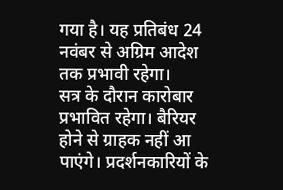गया है। यह प्रतिबंध 24 नवंबर से अग्रिम आदेश तक प्रभावी रहेगा।
सत्र के दौरान कारोबार प्रभावित रहेगा। बैरियर होने से ग्राहक नहीं आ पाएंगे। प्रदर्शनकारियों के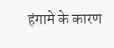हंगामे के कारण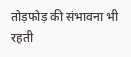तोड़फोड़ की संभावना भी रहती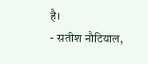है।
- सतीश नौटियाल,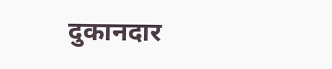दुकानदार